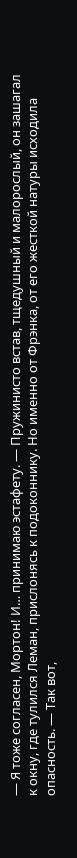— Я тоже согласен, Мортон! И… принимаю эстафету. — Пружинисто встав, тщедушный и малорослый, он зашагал к окну, где тулился Леман, прислонясь к подоконнику. Но именно от Фрэнка, от его жесткой натуры исходила опасность. — Так вот,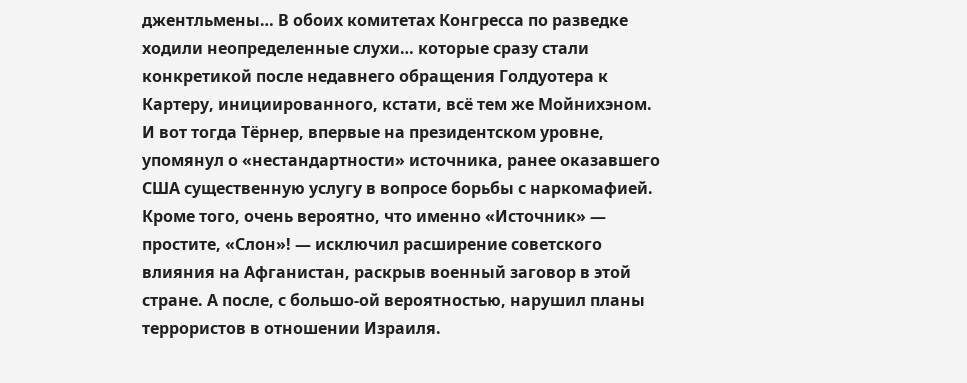джентльмены… В обоих комитетах Конгресса по разведке ходили неопределенные слухи… которые сразу стали конкретикой после недавнего обращения Голдуотера к Картеру, инициированного, кстати, всё тем же Мойнихэном. И вот тогда Тёрнер, впервые на президентском уровне, упомянул о «нестандартности» источника, ранее оказавшего США существенную услугу в вопросе борьбы с наркомафией. Кроме того, очень вероятно, что именно «Источник» — простите, «Слон»! — исключил расширение советского влияния на Афганистан, раскрыв военный заговор в этой стране. А после, с большо-ой вероятностью, нарушил планы террористов в отношении Израиля.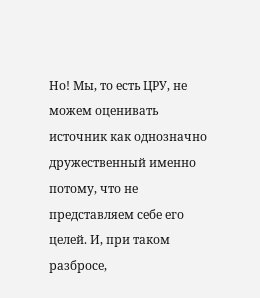Но! Мы, то есть ЦРУ, не можем оценивать источник как однозначно дружественный именно потому, что не представляем себе его целей. И, при таком разбросе,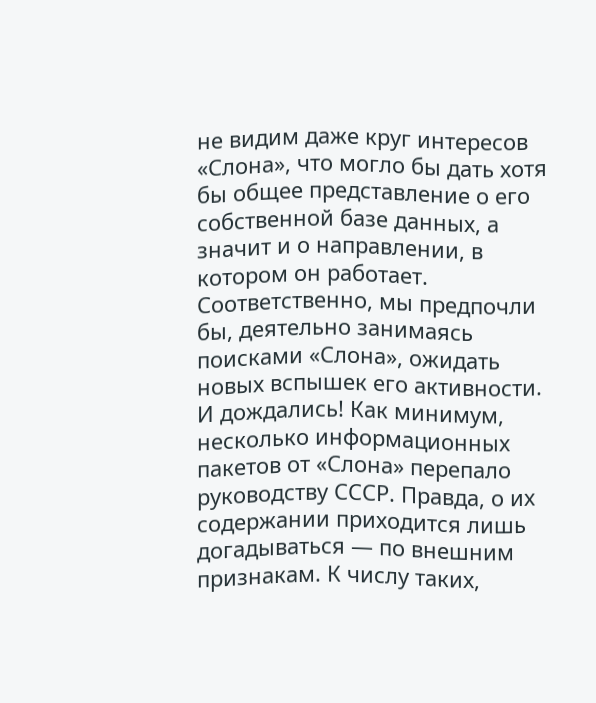не видим даже круг интересов «Слона», что могло бы дать хотя бы общее представление о его собственной базе данных, а значит и о направлении, в котором он работает. Соответственно, мы предпочли бы, деятельно занимаясь поисками «Слона», ожидать новых вспышек его активности. И дождались! Как минимум, несколько информационных пакетов от «Слона» перепало руководству СССР. Правда, о их содержании приходится лишь догадываться — по внешним признакам. К числу таких,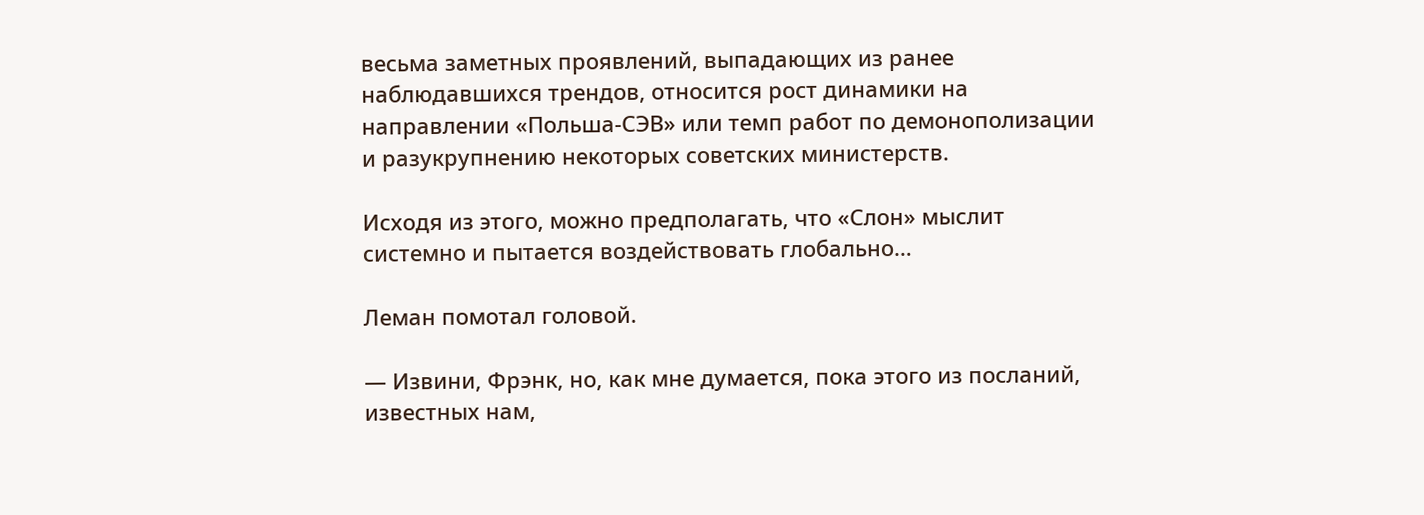весьма заметных проявлений, выпадающих из ранее наблюдавшихся трендов, относится рост динамики на направлении «Польша-СЭВ» или темп работ по демонополизации и разукрупнению некоторых советских министерств.

Исходя из этого, можно предполагать, что «Слон» мыслит системно и пытается воздействовать глобально…

Леман помотал головой.

— Извини, Фрэнк, но, как мне думается, пока этого из посланий, известных нам,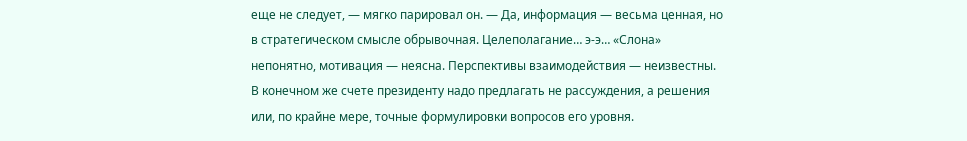еще не следует, — мягко парировал он. — Да, информация — весьма ценная, но в стратегическом смысле обрывочная. Целеполагание… э-э… «Слона» непонятно, мотивация — неясна. Перспективы взаимодействия — неизвестны. В конечном же счете президенту надо предлагать не рассуждения, а решения или, по крайне мере, точные формулировки вопросов его уровня.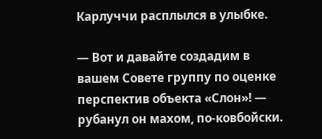Карлуччи расплылся в улыбке.

— Вот и давайте создадим в вашем Совете группу по оценке перспектив объекта «Слон»! — рубанул он махом, по-ковбойски.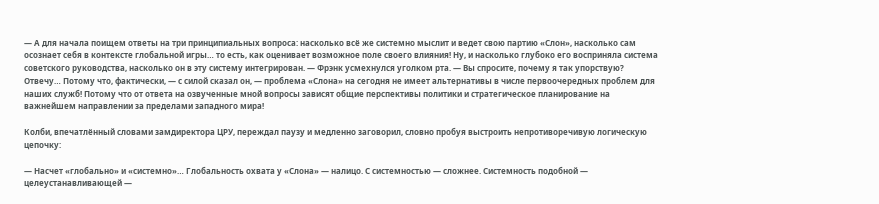— А для начала поищем ответы на три принципиальных вопроса: насколько всё же системно мыслит и ведет свою партию «Слон», насколько сам осознает себя в контексте глобальной игры… то есть, как оценивает возможное поле своего влияния! Ну, и насколько глубоко его восприняла система советского руководства, насколько он в эту систему интегрирован. — Фрэнк усмехнулся уголком рта. — Вы спросите, почему я так упорствую? Отвечу… Потому что, фактически, — с силой сказал он, — проблема «Слона» на сегодня не имеет альтернативы в числе первоочередных проблем для наших служб! Потому что от ответа на озвученные мной вопросы зависят общие перспективы политики и стратегическое планирование на важнейшем направлении за пределами западного мира!

Колби, впечатлённый словами замдиректора ЦРУ, переждал паузу и медленно заговорил, словно пробуя выстроить непротиворечивую логическую цепочку:

— Насчет «глобально» и «системно»… Глобальность охвата у «Слона» — налицо. С системностью — сложнее. Системность подобной — целеустанавливающей —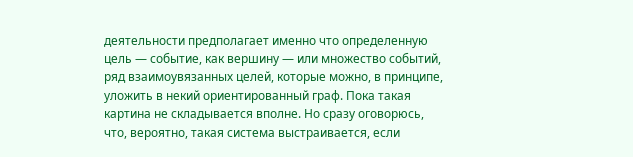деятельности предполагает именно что определенную цель — событие, как вершину — или множество событий, ряд взаимоувязанных целей, которые можно, в принципе, уложить в некий ориентированный граф. Пока такая картина не складывается вполне. Но сразу оговорюсь, что, вероятно, такая система выстраивается, если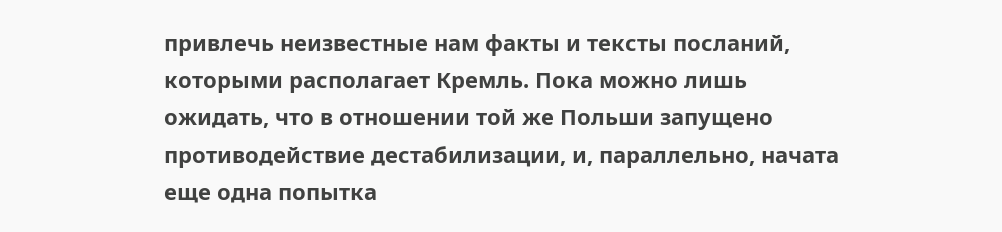привлечь неизвестные нам факты и тексты посланий, которыми располагает Кремль. Пока можно лишь ожидать, что в отношении той же Польши запущено противодействие дестабилизации, и, параллельно, начата еще одна попытка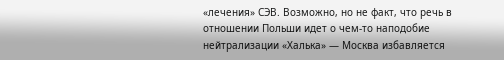«лечения» СЭВ. Возможно, но не факт, что речь в отношении Польши идет о чем-то наподобие нейтрализации «Халька» — Москва избавляется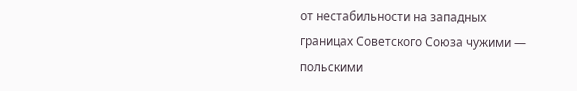от нестабильности на западных границах Советского Союза чужими — польскими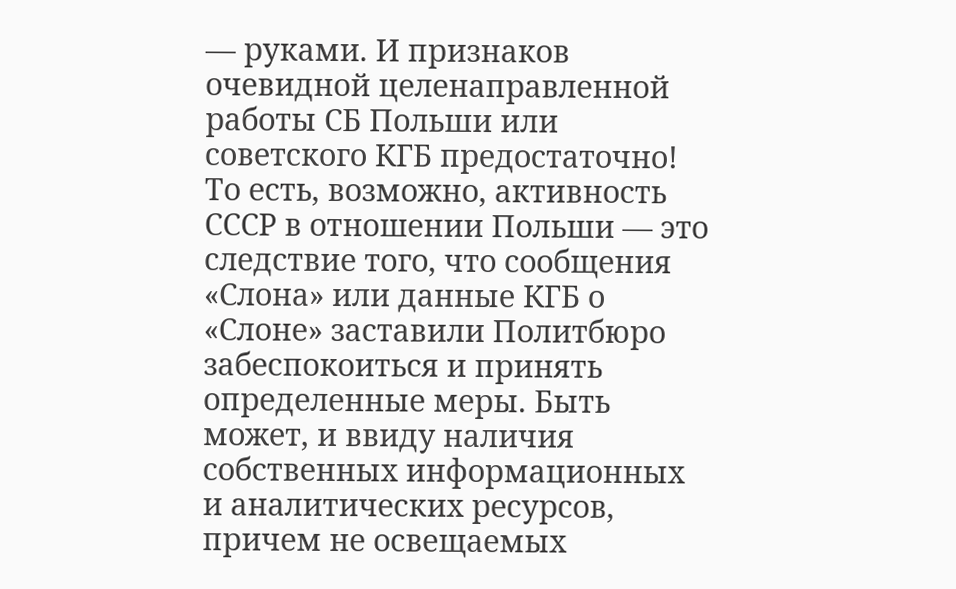— руками. И признаков очевидной целенаправленной работы СБ Польши или советского КГБ предостаточно! То есть, возможно, активность СССР в отношении Польши — это следствие того, что сообщения «Слона» или данные КГБ о «Слоне» заставили Политбюро забеспокоиться и принять определенные меры. Быть может, и ввиду наличия собственных информационных и аналитических ресурсов, причем не освещаемых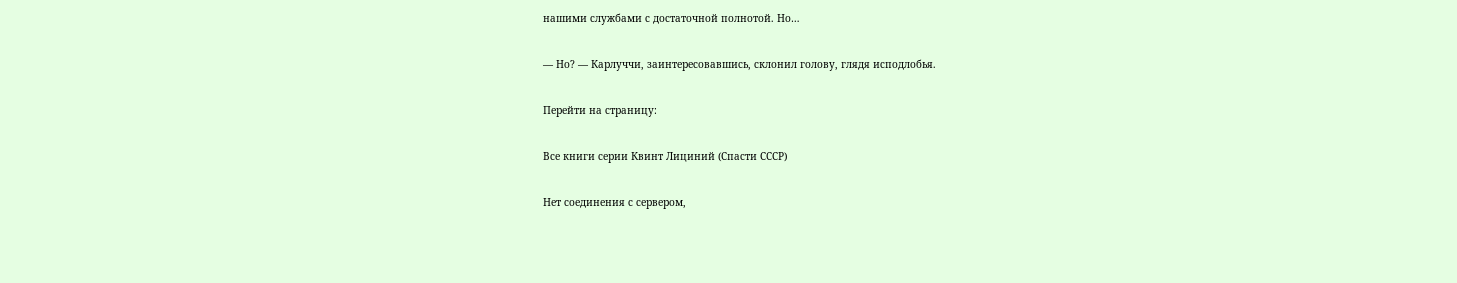нашими службами с достаточной полнотой. Но…

— Но? — Карлуччи, заинтересовавшись, склонил голову, глядя исподлобья.

Перейти на страницу:

Все книги серии Квинт Лициний (Спасти СССР)

Нет соединения с сервером,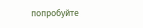попробуйте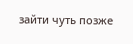зайти чуть позже